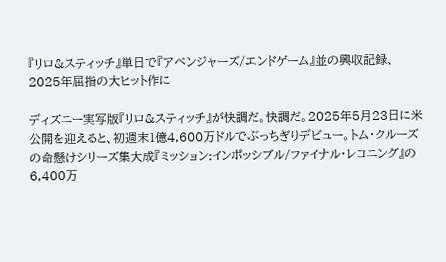『リロ&スティッチ』単日で『アベンジャーズ/エンドゲーム』並の興収記録、2025年屈指の大ヒット作に

ディズニー実写版『リロ&スティッチ』が快調だ。快調だ。2025年5月23日に米公開を迎えると、初週末1億4,600万ドルでぶっちぎりデビュー。トム・クルーズの命懸けシリーズ集大成『ミッション:インポッシブル/ファイナル・レコニング』の6,400万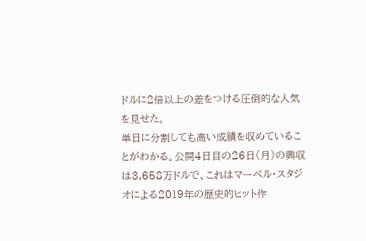ドルに2倍以上の差をつける圧倒的な人気を見せた。
単日に分割しても高い成績を収めていることがわかる。公開4日目の26日(月)の興収は3,658万ドルで、これはマーベル・スタジオによる2019年の歴史的ヒット作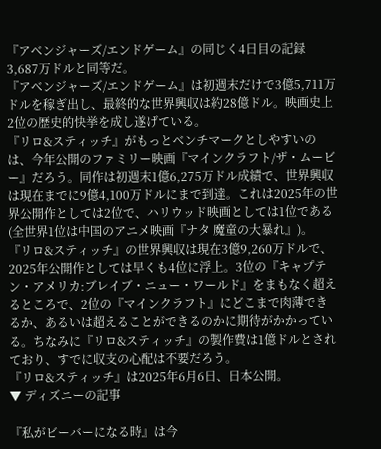『アベンジャーズ/エンドゲーム』の同じく4日目の記録3,687万ドルと同等だ。
『アベンジャーズ/エンドゲーム』は初週末だけで3億5,711万ドルを稼ぎ出し、最終的な世界興収は約28億ドル。映画史上2位の歴史的快挙を成し遂げている。
『リロ&スティッチ』がもっとベンチマークとしやすいのは、今年公開のファミリー映画『マインクラフト/ザ・ムービー』だろう。同作は初週末1億6,275万ドル成績で、世界興収は現在までに9億4,100万ドルにまで到達。これは2025年の世界公開作としては2位で、ハリウッド映画としては1位である(全世界1位は中国のアニメ映画『ナタ 魔童の大暴れ』)。
『リロ&スティッチ』の世界興収は現在3億9,260万ドルで、2025年公開作としては早くも4位に浮上。3位の『キャプテン・アメリカ:ブレイブ・ニュー・ワールド』をまもなく超えるところで、2位の『マインクラフト』にどこまで肉薄できるか、あるいは超えることができるのかに期待がかかっている。ちなみに『リロ&スティッチ』の製作費は1億ドルとされており、すでに収支の心配は不要だろう。
『リロ&スティッチ』は2025年6月6日、日本公開。
▼ ディズニーの記事

『私がビーバーになる時』は今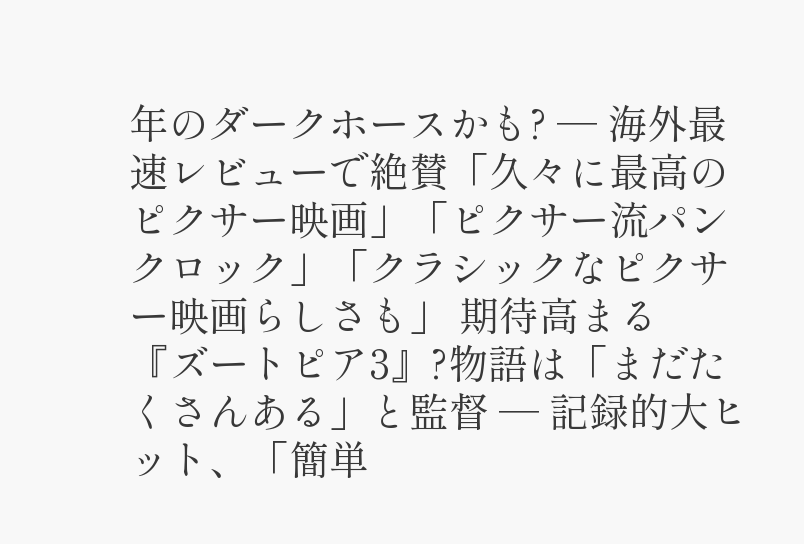年のダークホースかも? ─ 海外最速レビューで絶賛「久々に最高のピクサー映画」「ピクサー流パンクロック」「クラシックなピクサー映画らしさも」 期待高まる
『ズートピア3』?物語は「まだたくさんある」と監督 ─ 記録的大ヒット、「簡単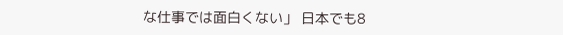な仕事では面白くない」 日本でも8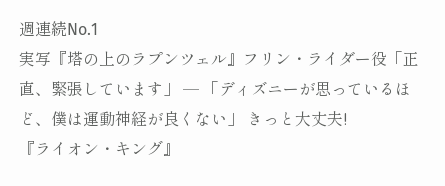週連続No.1
実写『塔の上のラプンツェル』フリン・ライダー役「正直、緊張しています」 ─ 「ディズニーが思っているほど、僕は運動神経が良くない」 きっと大丈夫!
『ライオン・キング』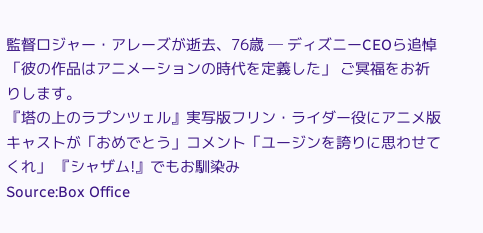監督ロジャー・アレーズが逝去、76歳 ─ ディズニーCEOら追悼「彼の作品はアニメーションの時代を定義した」 ご冥福をお祈りします。
『塔の上のラプンツェル』実写版フリン・ライダー役にアニメ版キャストが「おめでとう」コメント「ユージンを誇りに思わせてくれ」 『シャザム!』でもお馴染み
Source:Box Office